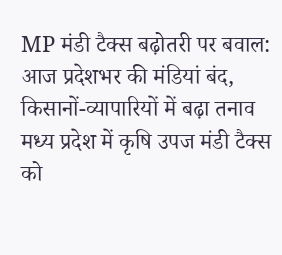MP मंडी टैक्स बढ़ोतरी पर बवाल: आज प्रदेशभर की मंडियां बंद, किसानों-व्यापारियों में बढ़ा तनाव
मध्य प्रदेश में कृषि उपज मंडी टैक्स को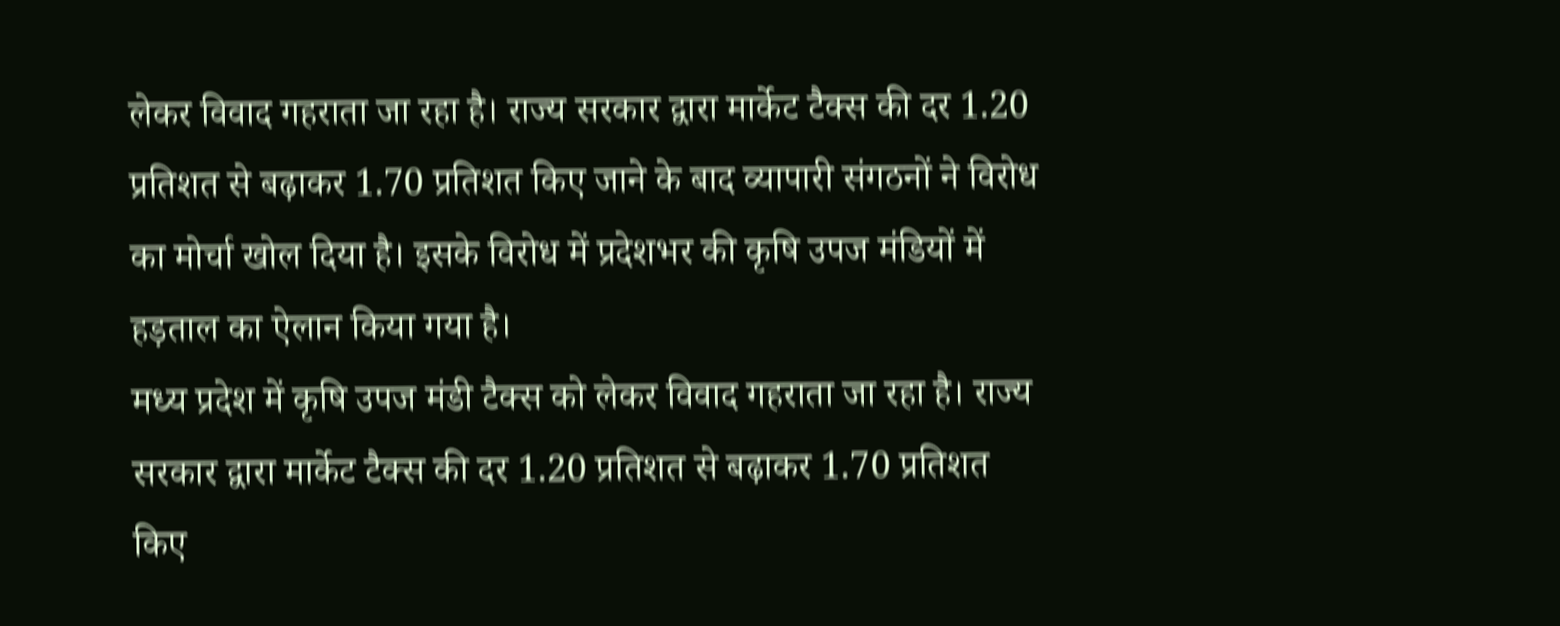लेकर विवाद गहराता जा रहा है। राज्य सरकार द्वारा मार्केट टैक्स की दर 1.20 प्रतिशत से बढ़ाकर 1.70 प्रतिशत किए जाने के बाद व्यापारी संगठनों ने विरोध का मोर्चा खोल दिया है। इसके विरोध में प्रदेशभर की कृषि उपज मंडियों में हड़ताल का ऐलान किया गया है।
मध्य प्रदेश में कृषि उपज मंडी टैक्स को लेकर विवाद गहराता जा रहा है। राज्य सरकार द्वारा मार्केट टैक्स की दर 1.20 प्रतिशत से बढ़ाकर 1.70 प्रतिशत किए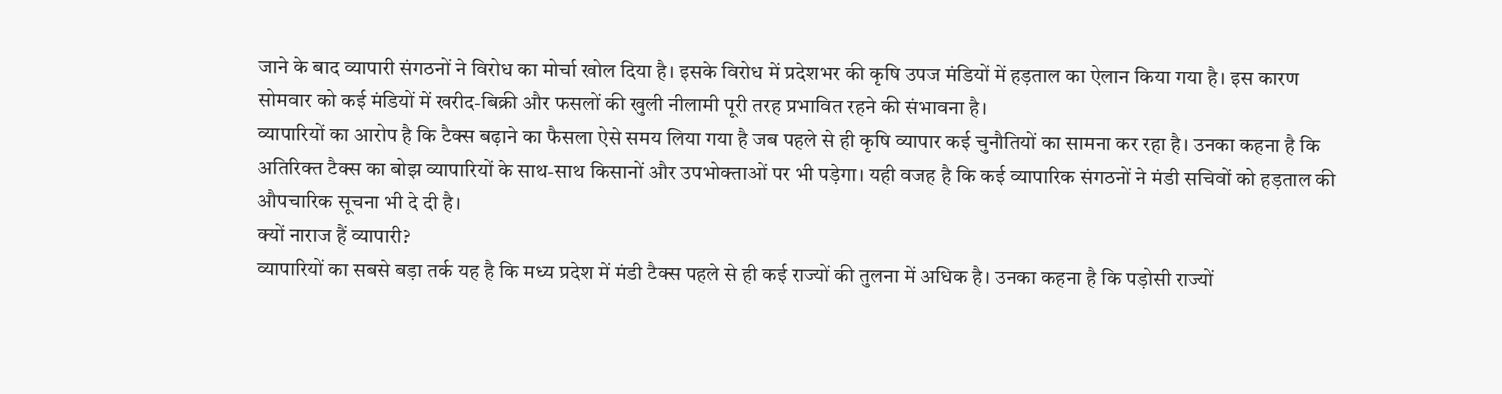जाने के बाद व्यापारी संगठनों ने विरोध का मोर्चा खोल दिया है। इसके विरोध में प्रदेशभर की कृषि उपज मंडियों में हड़ताल का ऐलान किया गया है। इस कारण सोमवार को कई मंडियों में खरीद-बिक्री और फसलों की खुली नीलामी पूरी तरह प्रभावित रहने की संभावना है।
व्यापारियों का आरोप है कि टैक्स बढ़ाने का फैसला ऐसे समय लिया गया है जब पहले से ही कृषि व्यापार कई चुनौतियों का सामना कर रहा है। उनका कहना है कि अतिरिक्त टैक्स का बोझ व्यापारियों के साथ-साथ किसानों और उपभोक्ताओं पर भी पड़ेगा। यही वजह है कि कई व्यापारिक संगठनों ने मंडी सचिवों को हड़ताल की औपचारिक सूचना भी दे दी है।
क्यों नाराज हैं व्यापारी?
व्यापारियों का सबसे बड़ा तर्क यह है कि मध्य प्रदेश में मंडी टैक्स पहले से ही कई राज्यों की तुलना में अधिक है। उनका कहना है कि पड़ोसी राज्यों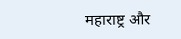महाराष्ट्र और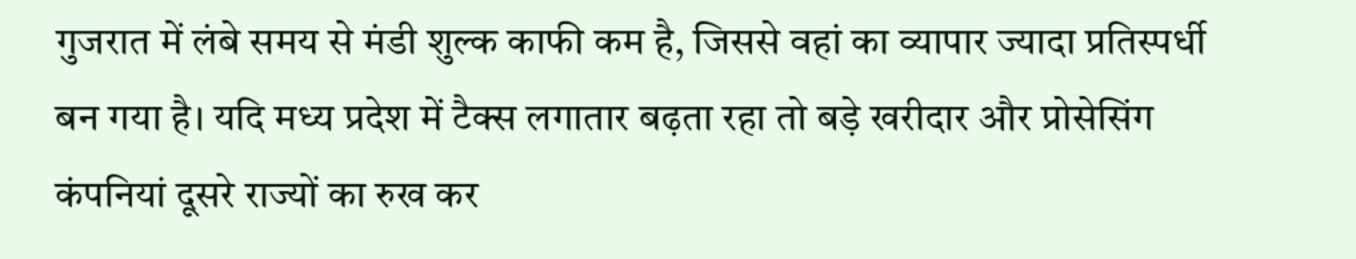गुजरात में लंबे समय से मंडी शुल्क काफी कम है, जिससे वहां का व्यापार ज्यादा प्रतिस्पर्धी बन गया है। यदि मध्य प्रदेश में टैक्स लगातार बढ़ता रहा तो बड़े खरीदार और प्रोसेसिंग कंपनियां दूसरे राज्यों का रुख कर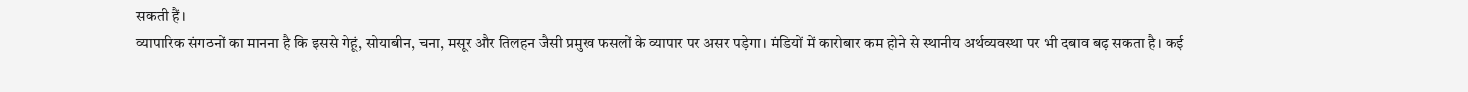सकती हैं।
व्यापारिक संगठनों का मानना है कि इससे गेहूं, सोयाबीन, चना, मसूर और तिलहन जैसी प्रमुख फसलों के व्यापार पर असर पड़ेगा। मंडियों में कारोबार कम होने से स्थानीय अर्थव्यवस्था पर भी दबाव बढ़ सकता है। कई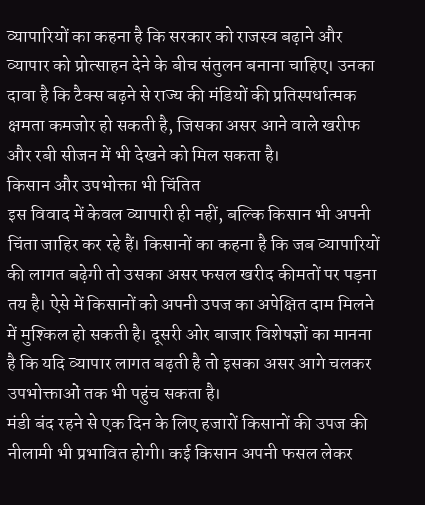व्यापारियों का कहना है कि सरकार को राजस्व बढ़ाने और व्यापार को प्रोत्साहन देने के बीच संतुलन बनाना चाहिए। उनका दावा है कि टैक्स बढ़ने से राज्य की मंडियों की प्रतिस्पर्धात्मक क्षमता कमजोर हो सकती है, जिसका असर आने वाले खरीफ और रबी सीजन में भी देखने को मिल सकता है।
किसान और उपभोक्ता भी चिंतित
इस विवाद में केवल व्यापारी ही नहीं, बल्कि किसान भी अपनी चिंता जाहिर कर रहे हैं। किसानों का कहना है कि जब व्यापारियों की लागत बढ़ेगी तो उसका असर फसल खरीद कीमतों पर पड़ना तय है। ऐसे में किसानों को अपनी उपज का अपेक्षित दाम मिलने में मुश्किल हो सकती है। दूसरी ओर बाजार विशेषज्ञों का मानना है कि यदि व्यापार लागत बढ़ती है तो इसका असर आगे चलकर उपभोक्ताओं तक भी पहुंच सकता है।
मंडी बंद रहने से एक दिन के लिए हजारों किसानों की उपज की नीलामी भी प्रभावित होगी। कई किसान अपनी फसल लेकर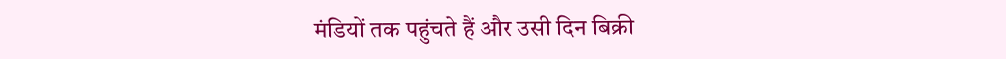मंडियों तक पहुंचते हैं और उसी दिन बिक्री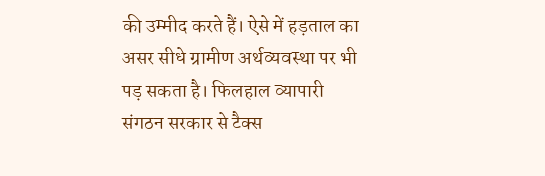की उम्मीद करते हैं। ऐसे में हड़ताल का असर सीधे ग्रामीण अर्थव्यवस्था पर भी पड़ सकता है। फिलहाल व्यापारी संगठन सरकार से टैक्स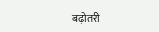बढ़ोतरी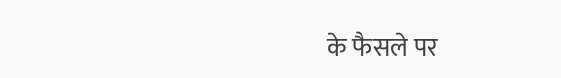के फैसले पर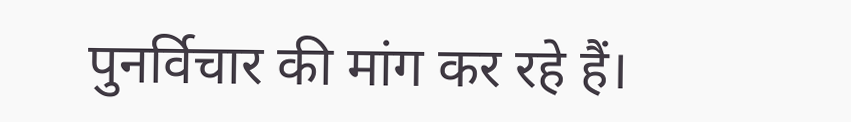पुनर्विचार की मांग कर रहे हैं।